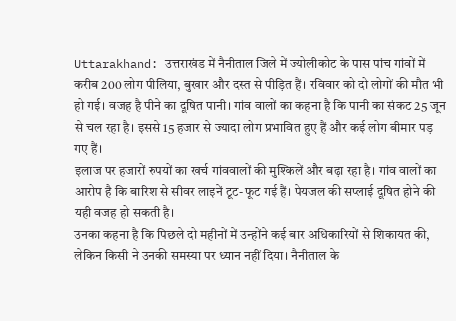Uttarakhand: उत्तराखंड में नैनीताल जिले में ज्योलीकोट के पास पांच गांवों में करीब 200 लोग पीलिया, बुखार और दस्त से पीड़ित हैं। रविवार को दो लोगों की मौत भी हो गई। वजह है पीने का दूषित पानी। गांव वालों का कहना है कि पानी का संकट 25 जून से चल रहा है। इससे 15 हजार से ज्यादा लोग प्रभावित हुए हैं और कई लोग बीमार पड़ गए हैं।
इलाज पर हजारों रुपयों का खर्च गांववालों की मुश्किलें और बढ़ा रहा है। गांव वालों का आरोप है कि बारिश से सीवर लाइनें टूट-फूट गई हैं। पेयजल की सप्लाई दूषित होने की यही वजह हो सकती है।
उनका कहना है कि पिछले दो महीनों में उन्होंने कई बार अधिकारियों से शिकायत की, लेकिन किसी ने उनकी समस्या पर ध्यान नहीं दिया। नैनीताल के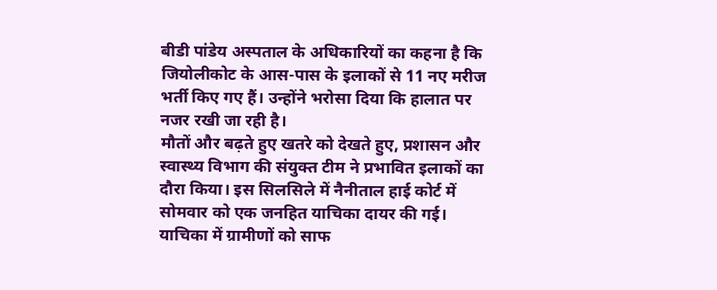बीडी पांडेय अस्पताल के अधिकारियों का कहना है कि जियोलीकोट के आस-पास के इलाकों से 11 नए मरीज भर्ती किए गए हैं। उन्होंने भरोसा दिया कि हालात पर नजर रखी जा रही है।
मौतों और बढ़ते हुए खतरे को देखते हुए, प्रशासन और स्वास्थ्य विभाग की संयुक्त टीम ने प्रभावित इलाकों का दौरा किया। इस सिलसिले में नैनीताल हाई कोर्ट में सोमवार को एक जनहित याचिका दायर की गई। याचिका में ग्रामीणों को साफ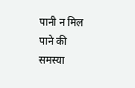पानी न मिल पाने की समस्या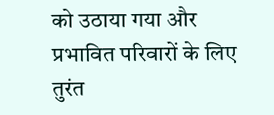को उठाया गया और प्रभावित परिवारों के लिए तुरंत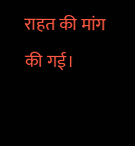राहत की मांग की गई।